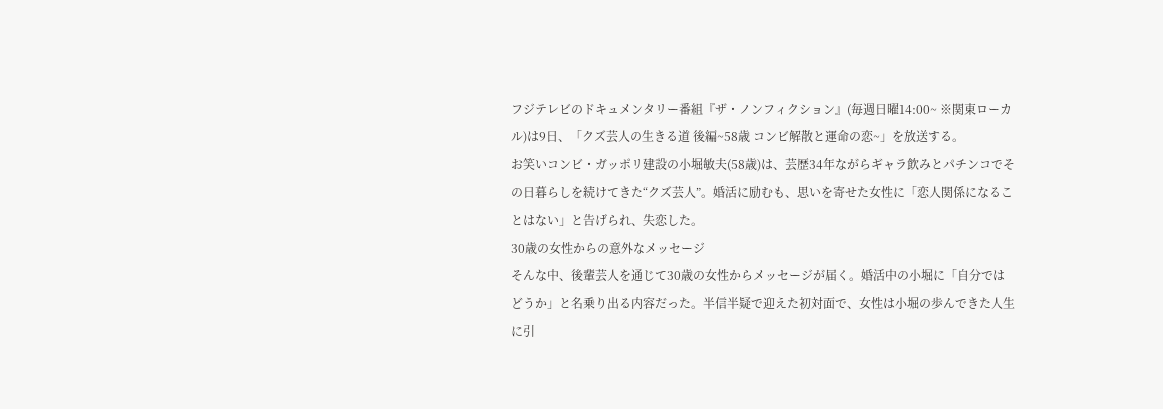フジテレビのドキュメンタリー番組『ザ・ノンフィクション』(毎週日曜14:00~ ※関東ローカル)は9日、「クズ芸人の生きる道 後編~58歳 コンビ解散と運命の恋~」を放送する。
お笑いコンビ・ガッポリ建設の小堀敏夫(58歳)は、芸歴34年ながらギャラ飲みとパチンコでその日暮らしを続けてきた“クズ芸人”。婚活に励むも、思いを寄せた女性に「恋人関係になることはない」と告げられ、失恋した。
30歳の女性からの意外なメッセージ
そんな中、後輩芸人を通じて30歳の女性からメッセージが届く。婚活中の小堀に「自分ではどうか」と名乗り出る内容だった。半信半疑で迎えた初対面で、女性は小堀の歩んできた人生に引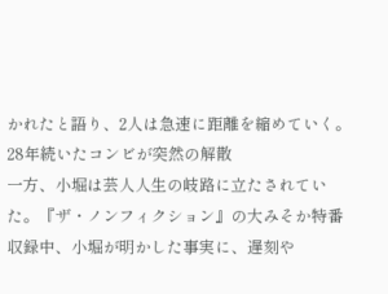かれたと語り、2人は急速に距離を縮めていく。
28年続いたコンビが突然の解散
一方、小堀は芸人人生の岐路に立たされていた。『ザ・ノンフィクション』の大みそか特番収録中、小堀が明かした事実に、遅刻や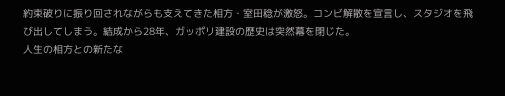約束破りに振り回されながらも支えてきた相方・室田稔が激怒。コンビ解散を宣言し、スタジオを飛び出してしまう。結成から28年、ガッポリ建設の歴史は突然幕を閉じた。
人生の相方との新たな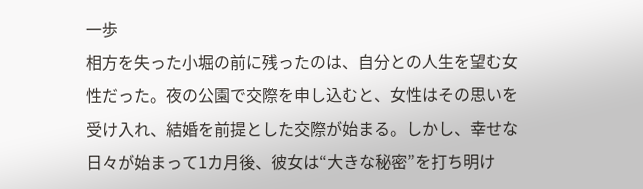一歩
相方を失った小堀の前に残ったのは、自分との人生を望む女性だった。夜の公園で交際を申し込むと、女性はその思いを受け入れ、結婚を前提とした交際が始まる。しかし、幸せな日々が始まって1カ月後、彼女は“大きな秘密”を打ち明け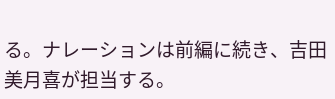る。ナレーションは前編に続き、吉田美月喜が担当する。